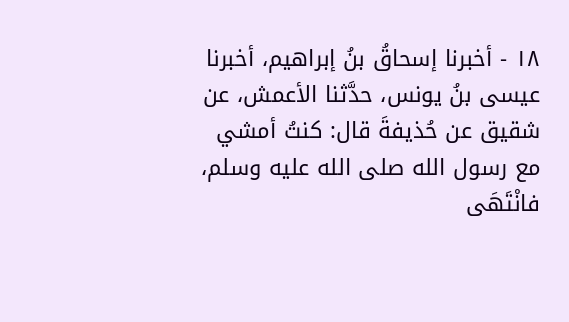١٨ - أخبرنا إسحاقُ بنُ إبراهيم، أخبرنا عيسى بنُ يونس، حدَّثنا الأعمش، عن شقيق عن حُذيفةَ قال: كنتُ أمشي مع رسول الله صلى الله عليه وسلم، فانْتَهَى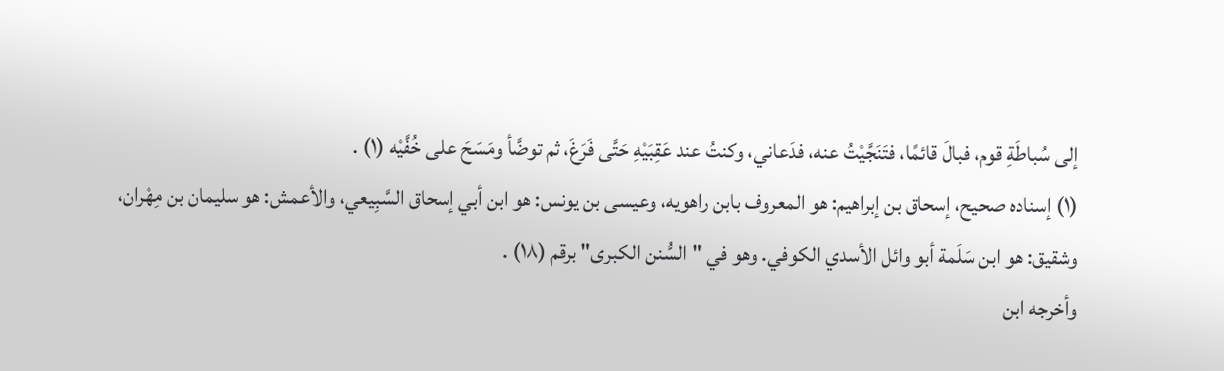إلى سُباطَةِ قوم، فبالَ قائمًا، فتَنَجَّيْتُ عنه، فدَعاني، وكنتُ عند عَقِبَيْهِ حَتَّى فَرَغَ، ثم توضَّأ ومَسَحَ على خُفَّيْه (١) .
(١) إسناده صحيح، إسحاق بن إبراهيم: هو المعروف بابن راهويه، وعيسى بن يونس: هو ابن أبي إسحاق السَّبِيعي، والأعمش: هو سليمان بن مِهْران، وشقيق: هو ابن سَلَمة أبو وائل الأسدي الكوفي. وهو في "السُّنن الكبرى" برقم (١٨) .
وأخرجه ابن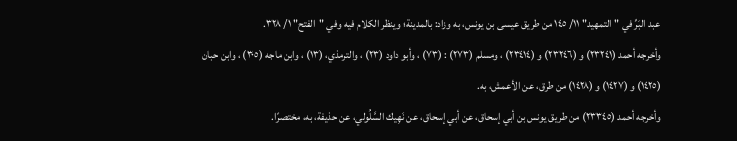عبد البَرِّ في "التمهيد" ١١/ ١٤٥ من طريق عيسى بن يونس، به وزاد: بالمدينة؛ وينظر الكلام فيه وفي "الفتح" ١/ ٣٢٨.
وأخرجه أحمد (٢٣٢٤١) و (٢٣٢٤٦) و (٢٣٤١٤) ، ومسلم (٢٧٣) : (٧٣) ، وأبو داود (٢٣) ، والترمذي، (١٣) ، وابن ماجه (٣٠٥) ، وابن حبان (١٤٢٥) و (١٤٢٧) و (١٤٢٨) من طرق، عن الأعمش، به.
وأخرجه أحمد (٢٣٣٤٥) من طريق يونس بن أبي إسحاق، عن أبي إسحاق، عن نَهِيك السَّلُولي، عن حذيفة، به، مختصرًا.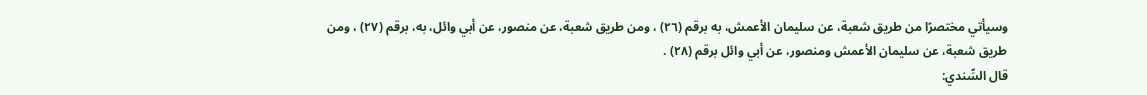وسيأتي مختصرًا من طريق شعبة، عن سليمان الأعمش، به برقم (٢٦) ، ومن طريق شعبة، عن منصور، عن أبي وائل، به، برقم (٢٧) ، ومن طريق شعبة، عن سليمان الأعمش ومنصور، عن أبي وائل برقم (٢٨) .
قال السِّندي: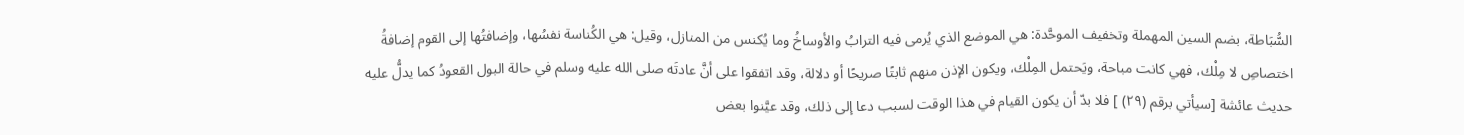السُّبَاطة، بضم السين المهملة وتخفيف الموحَّدة: هي الموضع الذي يُرمى فيه الترابُ والأوساخُ وما يُكنس من المنازل، وقيل: هي الكُناسة نفسُها، وإضافتُها إلى القوم إضافةُ اختصاصِ لا مِلْك، فهي كانت مباحة، ويَحتمل المِلْك، ويكون الإذن منهم ثابتًا صريحًا أو دلالة، وقد اتفقوا على أنَّ عادتَه صلى الله عليه وسلم في حالة البول القعودُ كما يدلُّ عليه حديث عائشة [سيأتي برقم (٢٩) ] فلا بدّ أن يكون القيام في هذا الوقت لسبب دعا إلى ذلك، وقد عيَّنوا بعض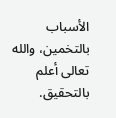الأسباب بالتخمين، والله تعالى أعلم بالتحقيق.